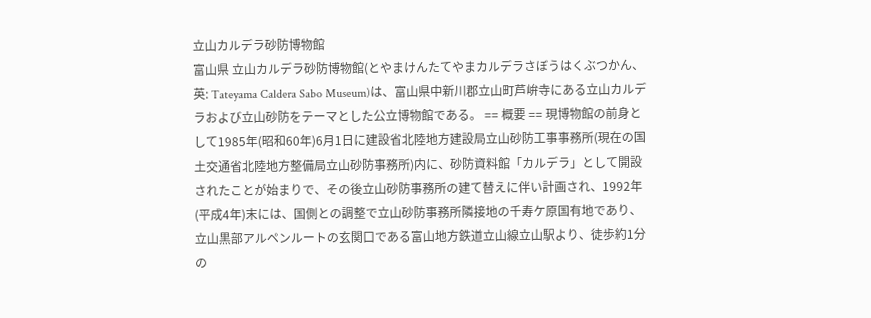立山カルデラ砂防博物館
富山県 立山カルデラ砂防博物館(とやまけんたてやまカルデラさぼうはくぶつかん、英: Tateyama Caldera Sabo Museum)は、富山県中新川郡立山町芦峅寺にある立山カルデラおよび立山砂防をテーマとした公立博物館である。 == 概要 == 現博物館の前身として1985年(昭和60年)6月1日に建設省北陸地方建設局立山砂防工事事務所(現在の国土交通省北陸地方整備局立山砂防事務所)内に、砂防資料館「カルデラ」として開設されたことが始まりで、その後立山砂防事務所の建て替えに伴い計画され、1992年(平成4年)末には、国側との調整で立山砂防事務所隣接地の千寿ケ原国有地であり、立山黒部アルペンルートの玄関口である富山地方鉄道立山線立山駅より、徒歩約1分の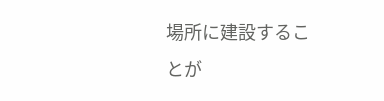場所に建設することが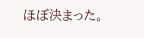ほぼ決まった。